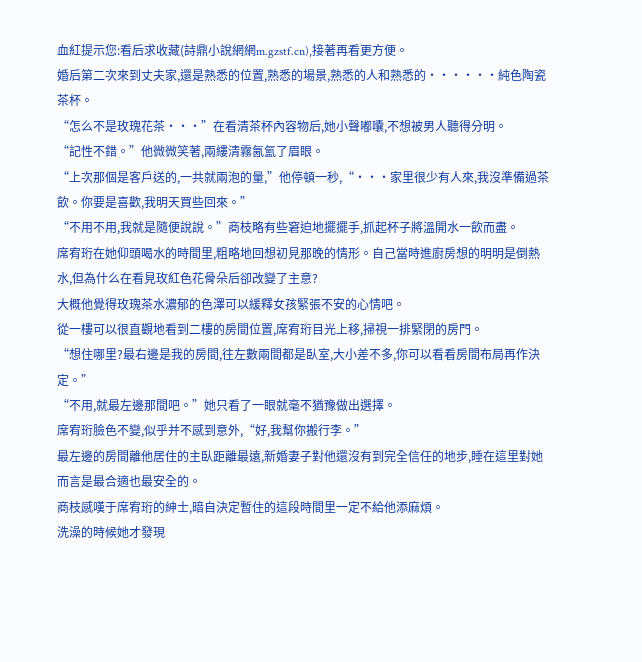血紅提示您:看后求收藏(詩鼎小說網網m.gzstf.cn),接著再看更方便。
婚后第二次來到丈夫家,還是熟悉的位置,熟悉的場景,熟悉的人和熟悉的······純色陶瓷茶杯。
“怎么不是玫瑰花茶···”在看清茶杯內容物后,她小聲嘟囔,不想被男人聽得分明。
“記性不錯。”他微微笑著,兩縷清霧氤氳了眉眼。
“上次那個是客戶送的,一共就兩泡的量,”他停頓一秒,“···家里很少有人來,我沒準備過茶飲。你要是喜歡,我明天買些回來。”
“不用不用,我就是隨便說說。”商枝略有些窘迫地擺擺手,抓起杯子將溫開水一飲而盡。
席宥珩在她仰頭喝水的時間里,粗略地回想初見那晚的情形。自己當時進廚房想的明明是倒熱水,但為什么在看見玫紅色花骨朵后卻改變了主意?
大概他覺得玫瑰茶水濃郁的色澤可以緩釋女孩緊張不安的心情吧。
從一樓可以很直觀地看到二樓的房間位置,席宥珩目光上移,掃視一排緊閉的房門。
“想住哪里?最右邊是我的房間,往左數兩間都是臥室,大小差不多,你可以看看房間布局再作決定。”
“不用,就最左邊那間吧。”她只看了一眼就毫不猶豫做出選擇。
席宥珩臉色不變,似乎并不感到意外,“好,我幫你搬行李。”
最左邊的房間離他居住的主臥距離最遠,新婚妻子對他還沒有到完全信任的地步,睡在這里對她而言是最合適也最安全的。
商枝感嘆于席宥珩的紳士,暗自決定暫住的這段時間里一定不給他添麻煩。
洗澡的時候她才發現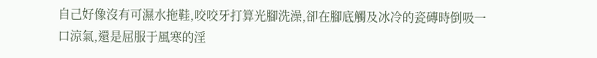自己好像沒有可濕水拖鞋,咬咬牙打算光腳洗澡,卻在腳底觸及冰冷的瓷磚時倒吸一口涼氣,還是屈服于風寒的淫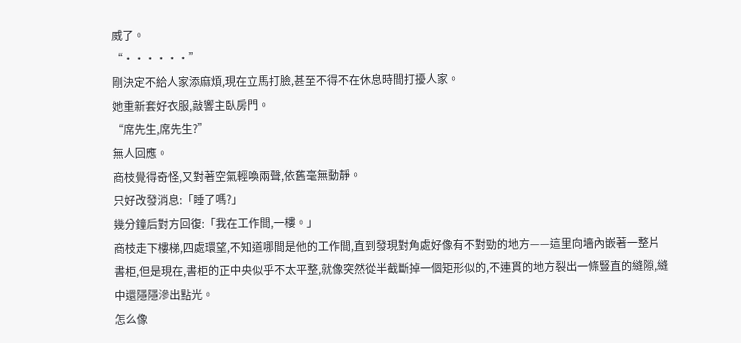威了。
“······”
剛決定不給人家添麻煩,現在立馬打臉,甚至不得不在休息時間打擾人家。
她重新套好衣服,敲響主臥房門。
“席先生,席先生?”
無人回應。
商枝覺得奇怪,又對著空氣輕喚兩聲,依舊毫無動靜。
只好改發消息:「睡了嗎?」
幾分鐘后對方回復:「我在工作間,一樓。」
商枝走下樓梯,四處環望,不知道哪間是他的工作間,直到發現對角處好像有不對勁的地方——這里向墻內嵌著一整片書柜,但是現在,書柜的正中央似乎不太平整,就像突然從半截斷掉一個矩形似的,不連貫的地方裂出一條豎直的縫隙,縫中還隱隱滲出點光。
怎么像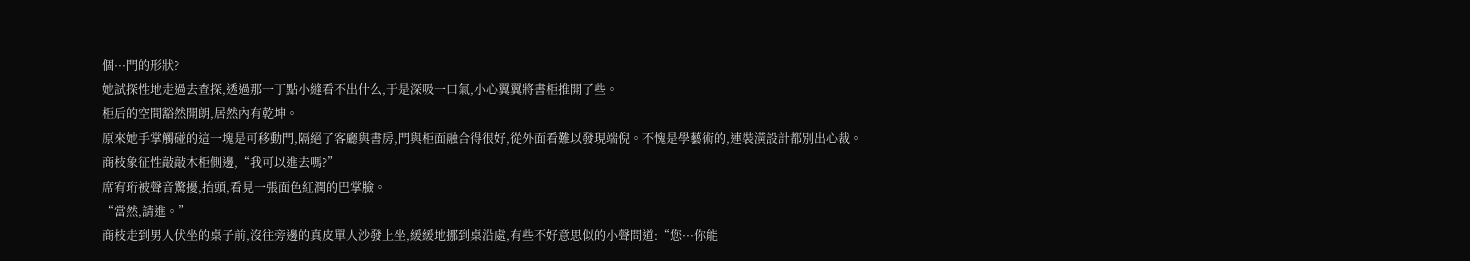個···門的形狀?
她試探性地走過去查探,透過那一丁點小縫看不出什么,于是深吸一口氣,小心翼翼將書柜推開了些。
柜后的空間豁然開朗,居然內有乾坤。
原來她手掌觸碰的這一塊是可移動門,隔絕了客廳與書房,門與柜面融合得很好,從外面看難以發現端倪。不愧是學藝術的,連裝潢設計都別出心裁。
商枝象征性敲敲木柜側邊,“我可以進去嗎?”
席宥珩被聲音驚擾,抬頭,看見一張面色紅潤的巴掌臉。
“當然,請進。”
商枝走到男人伏坐的桌子前,沒往旁邊的真皮單人沙發上坐,緩緩地挪到桌沿處,有些不好意思似的小聲問道:“您···你能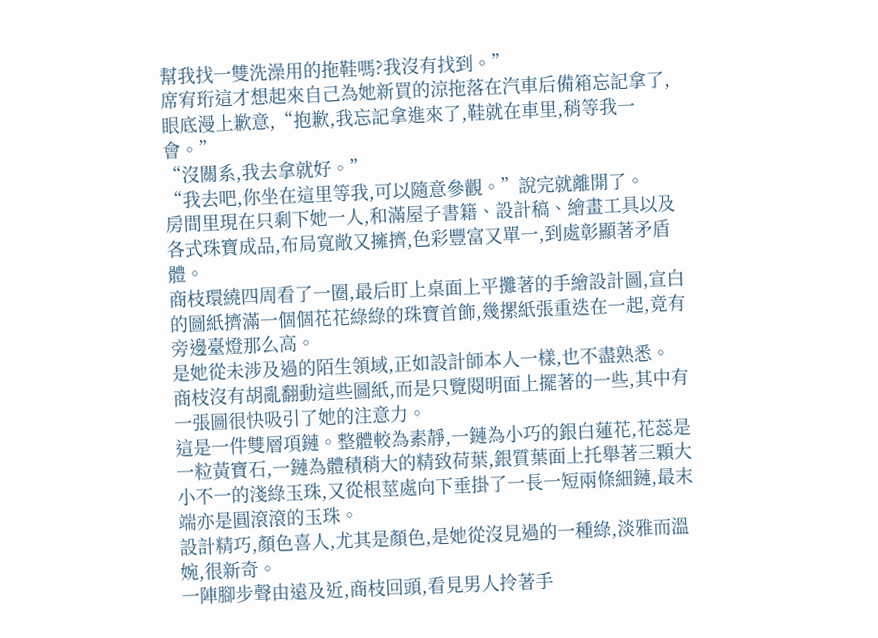幫我找一雙洗澡用的拖鞋嗎?我沒有找到。”
席宥珩這才想起來自己為她新買的涼拖落在汽車后備箱忘記拿了,眼底漫上歉意,“抱歉,我忘記拿進來了,鞋就在車里,稍等我一會。”
“沒關系,我去拿就好。”
“我去吧,你坐在這里等我,可以隨意參觀。”說完就離開了。
房間里現在只剩下她一人,和滿屋子書籍、設計稿、繪畫工具以及各式珠寶成品,布局寬敞又擁擠,色彩豐富又單一,到處彰顯著矛盾體。
商枝環繞四周看了一圈,最后盯上桌面上平攤著的手繪設計圖,宣白的圖紙擠滿一個個花花綠綠的珠寶首飾,幾摞紙張重迭在一起,竟有旁邊臺燈那么高。
是她從未涉及過的陌生領域,正如設計師本人一樣,也不盡熟悉。
商枝沒有胡亂翻動這些圖紙,而是只覽閱明面上擺著的一些,其中有一張圖很快吸引了她的注意力。
這是一件雙層項鏈。整體較為素靜,一鏈為小巧的銀白蓮花,花蕊是一粒黃寶石,一鏈為體積稍大的精致荷葉,銀質葉面上托舉著三顆大小不一的淺綠玉珠,又從根莖處向下垂掛了一長一短兩條細鏈,最末端亦是圓滾滾的玉珠。
設計精巧,顏色喜人,尤其是顏色,是她從沒見過的一種綠,淡雅而溫婉,很新奇。
一陣腳步聲由遠及近,商枝回頭,看見男人拎著手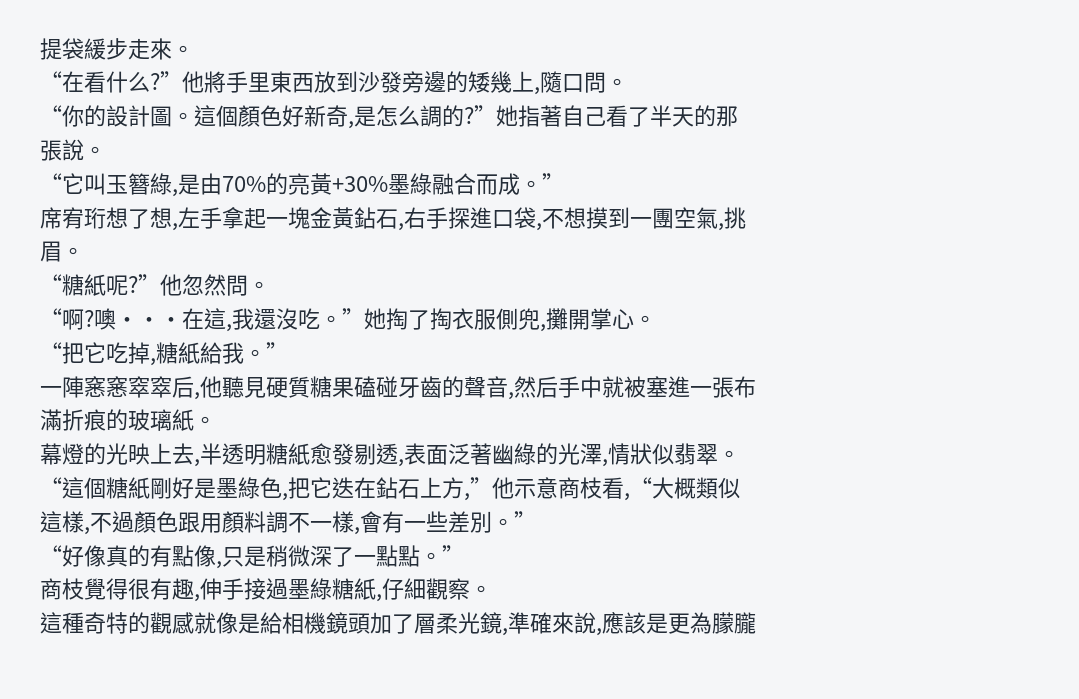提袋緩步走來。
“在看什么?”他將手里東西放到沙發旁邊的矮幾上,隨口問。
“你的設計圖。這個顏色好新奇,是怎么調的?”她指著自己看了半天的那張說。
“它叫玉簪綠,是由70%的亮黃+30%墨綠融合而成。”
席宥珩想了想,左手拿起一塊金黃鉆石,右手探進口袋,不想摸到一團空氣,挑眉。
“糖紙呢?”他忽然問。
“啊?噢···在這,我還沒吃。”她掏了掏衣服側兜,攤開掌心。
“把它吃掉,糖紙給我。”
一陣窸窸窣窣后,他聽見硬質糖果磕碰牙齒的聲音,然后手中就被塞進一張布滿折痕的玻璃紙。
幕燈的光映上去,半透明糖紙愈發剔透,表面泛著幽綠的光澤,情狀似翡翠。
“這個糖紙剛好是墨綠色,把它迭在鉆石上方,”他示意商枝看,“大概類似這樣,不過顏色跟用顏料調不一樣,會有一些差別。”
“好像真的有點像,只是稍微深了一點點。”
商枝覺得很有趣,伸手接過墨綠糖紙,仔細觀察。
這種奇特的觀感就像是給相機鏡頭加了層柔光鏡,準確來說,應該是更為朦朧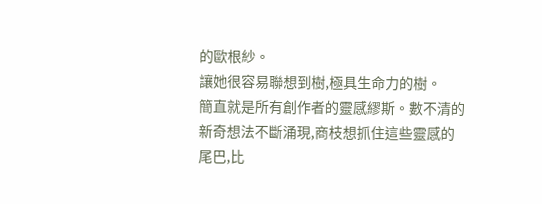的歐根紗。
讓她很容易聯想到樹,極具生命力的樹。
簡直就是所有創作者的靈感繆斯。數不清的新奇想法不斷涌現,商枝想抓住這些靈感的尾巴,比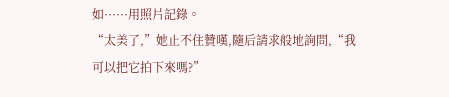如······用照片記錄。
“太美了,”她止不住贊嘆,隨后請求般地詢問,“我可以把它拍下來嗎?”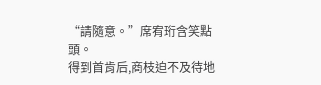“請隨意。”席宥珩含笑點頭。
得到首肯后,商枝迫不及待地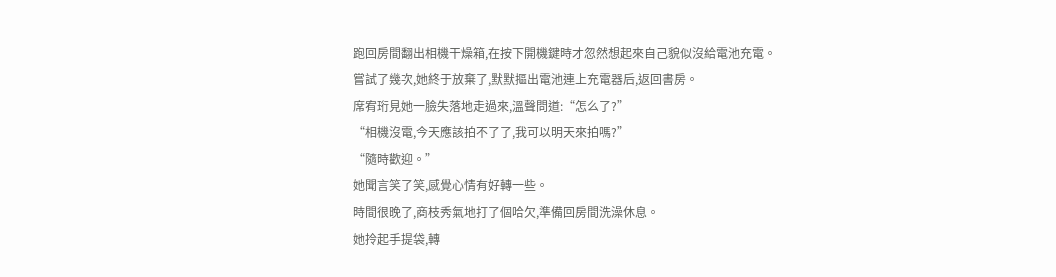跑回房間翻出相機干燥箱,在按下開機鍵時才忽然想起來自己貌似沒給電池充電。
嘗試了幾次,她終于放棄了,默默摳出電池連上充電器后,返回書房。
席宥珩見她一臉失落地走過來,溫聲問道:“怎么了?”
“相機沒電,今天應該拍不了了,我可以明天來拍嗎?”
“隨時歡迎。”
她聞言笑了笑,感覺心情有好轉一些。
時間很晚了,商枝秀氣地打了個哈欠,準備回房間洗澡休息。
她拎起手提袋,轉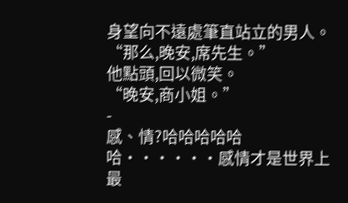身望向不遠處筆直站立的男人。
“那么,晚安,席先生。”
他點頭,回以微笑。
“晚安,商小姐。”
-
感、情?哈哈哈哈哈哈······感情才是世界上最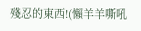殘忍的東西!(懶羊羊嘶吼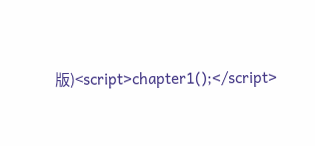版)<script>chapter1();</script>